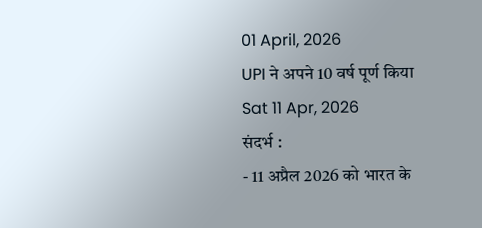01 April, 2026
UPI ने अपने 10 वर्ष पूर्ण किया
Sat 11 Apr, 2026
संदर्भ :
- 11 अप्रैल 2026 को भारत के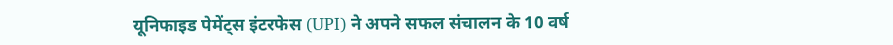यूनिफाइड पेमेंट्स इंटरफेस (UPI) ने अपने सफल संचालन के 10 वर्ष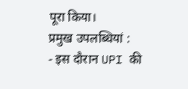पूरा किया।
प्रमुख उपलब्धियां :
- इस दौरान UPI की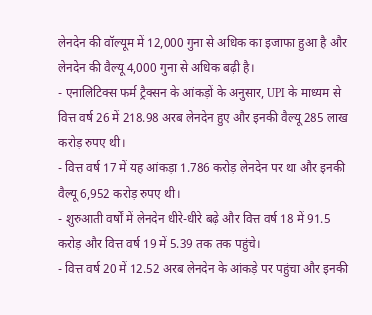लेनदेन की वॉल्यूम में 12,000 गुना से अधिक का इजाफा हुआ है और लेनदेन की वैल्यू 4,000 गुना से अधिक बढ़ी है।
- एनालिटिक्स फर्म ट्रैक्सन के आंकड़ों के अनुसार, UPI के माध्यम से वित्त वर्ष 26 में 218.98 अरब लेनदेन हुए और इनकी वैल्यू 285 लाख करोड़ रुपए थी।
- वित्त वर्ष 17 में यह आंकड़ा 1.786 करोड़ लेनदेन पर था और इनकी वैल्यू 6,952 करोड़ रुपए थी।
- शुरुआती वर्षों में लेनदेन धीरे-धीरे बढ़े और वित्त वर्ष 18 में 91.5 करोड़ और वित्त वर्ष 19 में 5.39 तक तक पहुंचे।
- वित्त वर्ष 20 में 12.52 अरब लेनदेन के आंकड़े पर पहुंचा और इनकी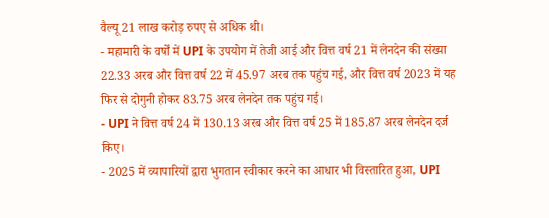वैल्यू 21 लाख करोड़ रुपए से अधिक थी।
- महामारी के वर्षों में UPI के उपयोग में तेजी आई और वित्त वर्ष 21 में लेनदेन की संख्या 22.33 अरब और वित्त वर्ष 22 में 45.97 अरब तक पहुंच गई, और वित्त वर्ष 2023 में यह फिर से दोगुनी होकर 83.75 अरब लेनदेन तक पहुंच गई।
- UPI ने वित्त वर्ष 24 में 130.13 अरब और वित्त वर्ष 25 में 185.87 अरब लेनदेन दर्ज किए।
- 2025 में व्यापारियों द्वारा भुगतान स्वीकार करने का आधार भी विस्तारित हुआ, UPI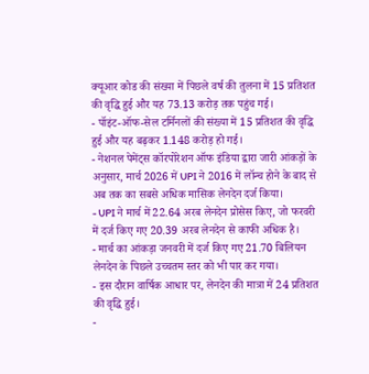क्यूआर कोड की संख्या में पिछले वर्ष की तुलना में 15 प्रतिशत की वृद्धि हुई और यह 73.13 करोड़ तक पहुंच गई।
- पॉइंट-ऑफ-सेल टर्मिनलों की संख्या में 15 प्रतिशत की वृद्धि हुई और यह बढ़कर 1.148 करोड़ हो गई।
- नेशनल पेमेंट्स कॉरपोरेशन ऑफ इंडिया द्वारा जारी आंकड़ों के अनुसार, मार्च 2026 में UPI ने 2016 में लॉन्च होने के बाद से अब तक का सबसे अधिक मासिक लेनदेन दर्ज किया।
- UPI ने मार्च में 22.64 अरब लेनदेन प्रोसेस किए, जो फरवरी में दर्ज किए गए 20.39 अरब लेनदेन से काफी अधिक है।
- मार्च का आंकड़ा जनवरी में दर्ज किए गए 21.70 बिलियन लेनदेन के पिछले उच्चतम स्तर को भी पार कर गया।
- इस दौरान वार्षिक आधार पर, लेनदेन की मात्रा में 24 प्रतिशत की वृद्धि हुई।
-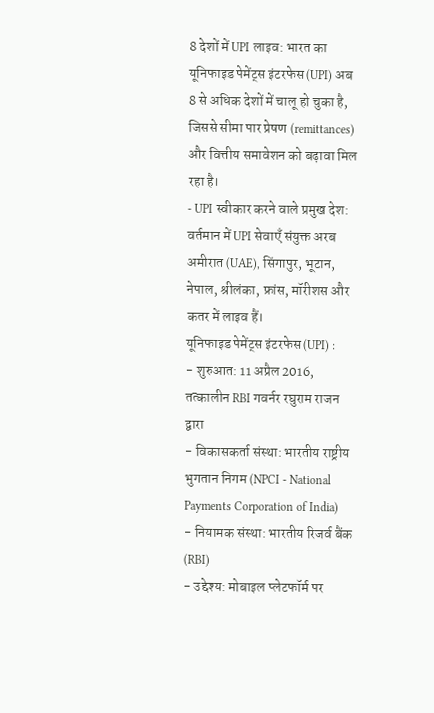8 देशों में UPI लाइव: भारत का यूनिफाइड पेमेंट्स इंटरफेस (UPI) अब 8 से अधिक देशों में चालू हो चुका है, जिससे सीमा पार प्रेषण (remittances) और वित्तीय समावेशन को बढ़ावा मिल रहा है।
- UPI स्वीकार करने वाले प्रमुख देश: वर्तमान में UPI सेवाएँ संयुक्त अरब अमीरात (UAE), सिंगापुर, भूटान, नेपाल, श्रीलंका, फ्रांस, मॉरीशस और कतर में लाइव हैं।
यूनिफाइड पेमेंट्स इंटरफेस (UPI) :
- शुरुआत: 11 अप्रैल 2016, तत्कालीन RBI गवर्नर रघुराम राजन द्वारा
- विकासकर्ता संस्था: भारतीय राष्ट्रीय भुगतान निगम (NPCI - National Payments Corporation of India)
- नियामक संस्था: भारतीय रिजर्व बैंक (RBI)
- उद्देश्य: मोबाइल प्लेटफॉर्म पर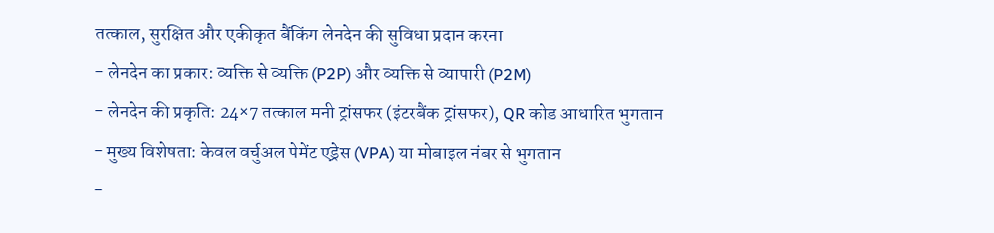तत्काल, सुरक्षित और एकीकृत बैंकिंग लेनदेन की सुविधा प्रदान करना
- लेनदेन का प्रकार: व्यक्ति से व्यक्ति (P2P) और व्यक्ति से व्यापारी (P2M)
- लेनदेन की प्रकृति: 24×7 तत्काल मनी ट्रांसफर (इंटरबैंक ट्रांसफर), QR कोड आधारित भुगतान
- मुख्य विशेषता: केवल वर्चुअल पेमेंट एड्रेस (VPA) या मोबाइल नंबर से भुगतान
-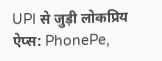UPI से जुड़ी लोकप्रिय ऐप्स: PhonePe,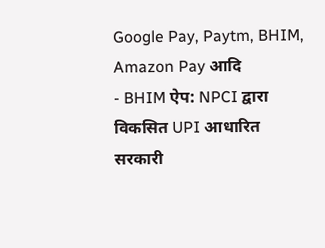Google Pay, Paytm, BHIM, Amazon Pay आदि
- BHIM ऐप: NPCI द्वारा विकसित UPI आधारित सरकारी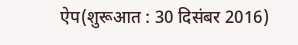ऐप(शुरूआत : 30 दिसंबर 2016)